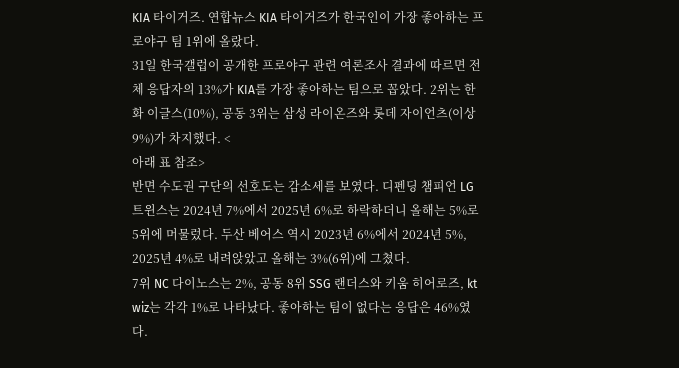KIA 타이거즈. 연합뉴스 KIA 타이거즈가 한국인이 가장 좋아하는 프로야구 팀 1위에 올랐다.
31일 한국갤럽이 공개한 프로야구 관련 여론조사 결과에 따르면 전체 응답자의 13%가 KIA를 가장 좋아하는 팀으로 꼽았다. 2위는 한화 이글스(10%), 공동 3위는 삼성 라이온즈와 롯데 자이언츠(이상 9%)가 차지했다. <
아래 표 참조>
반면 수도권 구단의 선호도는 감소세를 보였다. 디펜딩 챔피언 LG 트윈스는 2024년 7%에서 2025년 6%로 하락하더니 올해는 5%로 5위에 머물렀다. 두산 베어스 역시 2023년 6%에서 2024년 5%, 2025년 4%로 내려앉았고 올해는 3%(6위)에 그쳤다.
7위 NC 다이노스는 2%, 공동 8위 SSG 랜더스와 키움 히어로즈, kt wiz는 각각 1%로 나타났다. 좋아하는 팀이 없다는 응답은 46%였다.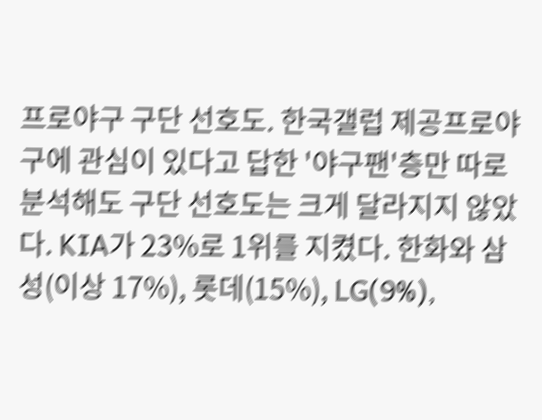프로야구 구단 선호도. 한국갤럽 제공프로야구에 관심이 있다고 답한 '야구팬'층만 따로 분석해도 구단 선호도는 크게 달라지지 않았다. KIA가 23%로 1위를 지켰다. 한화와 삼성(이상 17%), 롯데(15%), LG(9%),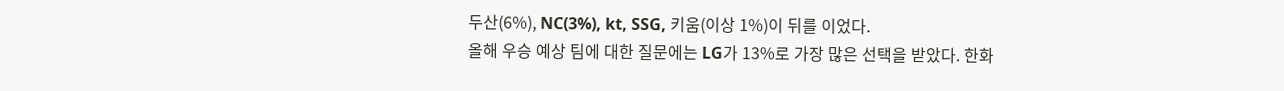두산(6%), NC(3%), kt, SSG, 키움(이상 1%)이 뒤를 이었다.
올해 우승 예상 팀에 대한 질문에는 LG가 13%로 가장 많은 선택을 받았다. 한화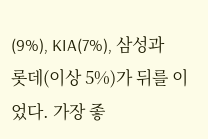(9%), KIA(7%), 삼성과 롯데(이상 5%)가 뒤를 이었다. 가장 좋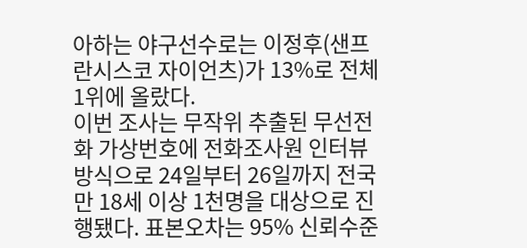아하는 야구선수로는 이정후(샌프란시스코 자이언츠)가 13%로 전체 1위에 올랐다.
이번 조사는 무작위 추출된 무선전화 가상번호에 전화조사원 인터뷰 방식으로 24일부터 26일까지 전국 만 18세 이상 1천명을 대상으로 진행됐다. 표본오차는 95% 신뢰수준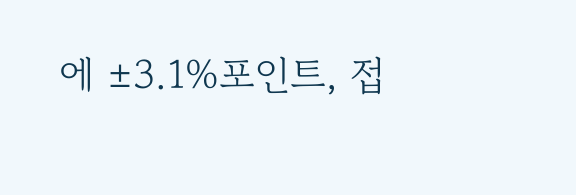에 ±3.1%포인트, 접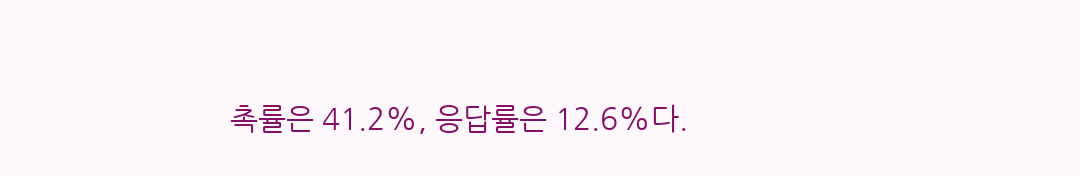촉률은 41.2%, 응답률은 12.6%다.